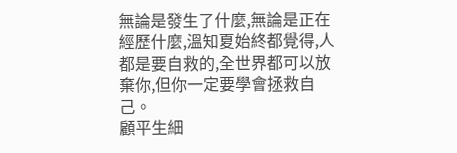無論是發生了什麼,無論是正在經歷什麼,溫知夏始終都覺得,人都是要自救的,全世界都可以放棄你,但你一定要學會拯救自己。
顧平生細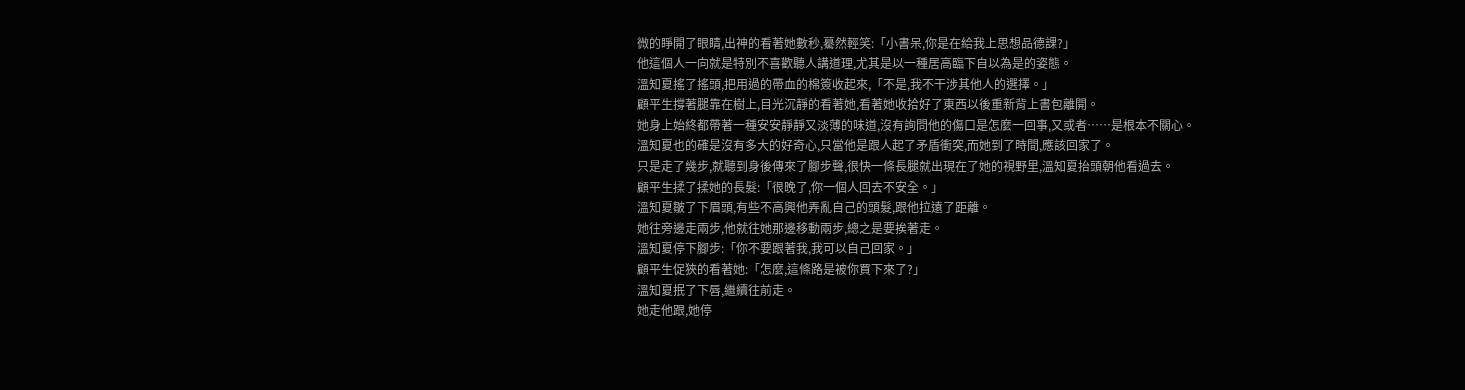微的睜開了眼睛,出神的看著她數秒,驀然輕笑:「小書呆,你是在給我上思想品德課?」
他這個人一向就是特別不喜歡聽人講道理,尤其是以一種居高臨下自以為是的姿態。
溫知夏搖了搖頭,把用過的帶血的棉簽收起來,「不是,我不干涉其他人的選擇。」
顧平生撐著腿靠在樹上,目光沉靜的看著她,看著她收拾好了東西以後重新背上書包離開。
她身上始終都帶著一種安安靜靜又淡薄的味道,沒有詢問他的傷口是怎麼一回事,又或者……是根本不關心。
溫知夏也的確是沒有多大的好奇心,只當他是跟人起了矛盾衝突,而她到了時間,應該回家了。
只是走了幾步,就聽到身後傳來了腳步聲,很快一條長腿就出現在了她的視野里,溫知夏抬頭朝他看過去。
顧平生揉了揉她的長髮:「很晚了,你一個人回去不安全。」
溫知夏皺了下眉頭,有些不高興他弄亂自己的頭髮,跟他拉遠了距離。
她往旁邊走兩步,他就往她那邊移動兩步,總之是要挨著走。
溫知夏停下腳步:「你不要跟著我,我可以自己回家。」
顧平生促狹的看著她:「怎麼,這條路是被你買下來了?」
溫知夏抿了下唇,繼續往前走。
她走他跟,她停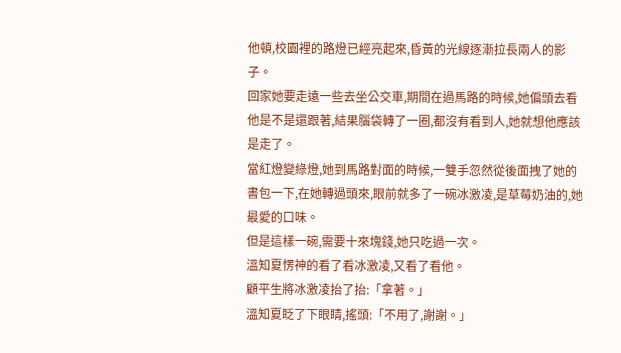他頓,校園裡的路燈已經亮起來,昏黃的光線逐漸拉長兩人的影子。
回家她要走遠一些去坐公交車,期間在過馬路的時候,她偏頭去看他是不是還跟著,結果腦袋轉了一圈,都沒有看到人,她就想他應該是走了。
當紅燈變綠燈,她到馬路對面的時候,一雙手忽然從後面拽了她的書包一下,在她轉過頭來,眼前就多了一碗冰激凌,是草莓奶油的,她最愛的口味。
但是這樣一碗,需要十來塊錢,她只吃過一次。
溫知夏愣神的看了看冰激凌,又看了看他。
顧平生將冰激凌抬了抬:「拿著。」
溫知夏眨了下眼睛,搖頭:「不用了,謝謝。」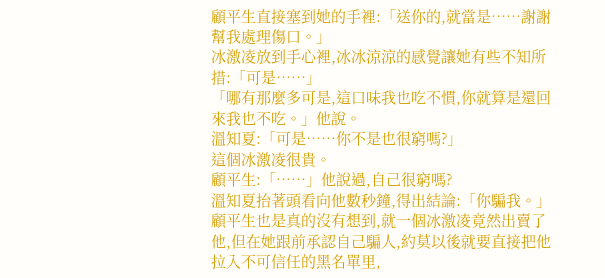顧平生直接塞到她的手裡:「送你的,就當是……謝謝幫我處理傷口。」
冰激凌放到手心裡,冰冰涼涼的感覺讓她有些不知所措:「可是……」
「哪有那麼多可是,這口味我也吃不慣,你就算是還回來我也不吃。」他說。
溫知夏:「可是……你不是也很窮嗎?」
這個冰激凌很貴。
顧平生:「……」他說過,自己很窮嗎?
溫知夏抬著頭看向他數秒鐘,得出結論:「你騙我。」
顧平生也是真的沒有想到,就一個冰激凌竟然出賣了他,但在她跟前承認自己騙人,約莫以後就要直接把他拉入不可信任的黑名單里,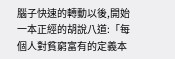腦子快速的轉動以後,開始一本正經的胡說八道:「每個人對貧窮富有的定義本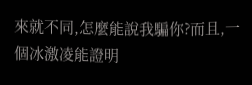來就不同,怎麼能說我騙你?而且,一個冰激凌能證明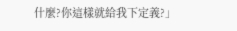什麼?你這樣就給我下定義?」